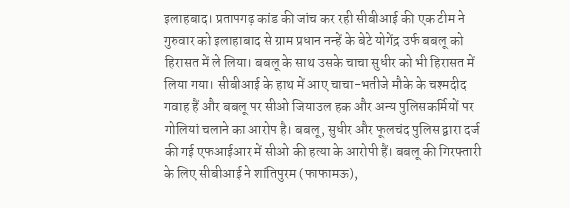इलाहबाद। प्रतापगढ़ कांड की जांच कर रही सीबीआई की एक टीम ने गुरुवार को इलाहाबाद से ग्राम प्रधान नन्हें के बेटे योगेंद्र उर्फ बबलू को हिरासत में ले लिया। बबलू के साथ उसके चाचा सुधीर को भी हिरासत में लिया गया। सीबीआई के हाथ में आए चाचा-भतीजे मौके के चश्मदीद गवाह हैं और बबलू पर सीओ जियाउल हक और अन्य पुलिसकर्मियों पर गोलियां चलाने का आरोप है। बबलू, सुधीर और फूलचंद पुलिस द्वारा दर्ज की गई एफआईआर में सीओ की हत्या के आरोपी हैं। बबलू की गिरफ्तारी के लिए सीबीआई ने शांतिपुरम (फाफामऊ),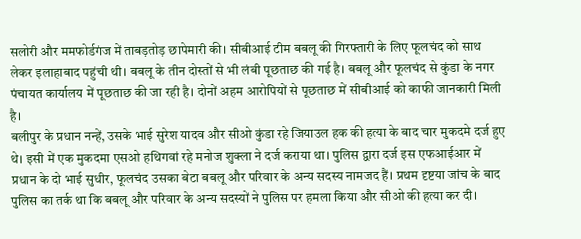सलोरी और ममफोर्डगंज में ताबड़तोड़ छापेमारी की। सीबीआई टीम बबलू की गिरफ्तारी के लिए फूलचंद को साथ लेकर इलाहाबाद पहुंची थी। बबलू के तीन दोस्तों से भी लंबी पूछताछ की गई है। बबलू और फूलचंद से कुंडा के नगर पंचायत कार्यालय में पूछताछ की जा रही है। दोनों अहम आरोपियों से पूछताछ में सीबीआई को काफी जानकारी मिली है।
बलीपुर के प्रधान नन्हें, उसके भाई सुरेश यादव और सीओ कुंडा रहे जियाउल हक की हत्या के बाद चार मुकदमे दर्ज हुए थे। इसी में एक मुकदमा एसओ हथिगवां रहे मनोज शुक्ला ने दर्ज कराया था। पुलिस द्वारा दर्ज इस एफआईआर में प्रधान के दो भाई सुधीर, फूलचंद उसका बेटा बबलू और परिवार के अन्य सदस्य नामजद हैं। प्रथम दृष्टया जांच के बाद पुलिस का तर्क था कि बबलू और परिवार के अन्य सदस्यों ने पुलिस पर हमला किया और सीओ की हत्या कर दी।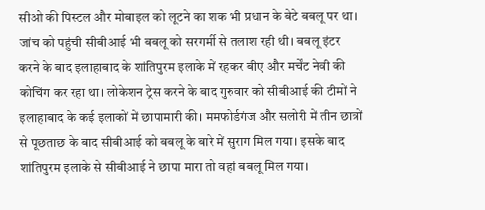सीओ की पिस्टल और मोबाइल को लूटने का शक भी प्रधान के बेटे बबलू पर था। जांच को पहुंची सीबीआई भी बबलू को सरगर्मी से तलाश रही थी। बबलू इंटर करने के बाद इलाहाबाद के शांतिपुरम इलाके में रहकर बीए और मर्चेंट नेवी की कोचिंग कर रहा था। लोकेशन ट्रेस करने के बाद गुरुवार को सीबीआई की टीमों ने इलाहाबाद के कई इलाकों में छापामारी की। ममफोर्डगंज और सलोरी में तीन छात्रों से पूछताछ के बाद सीबीआई को बबलू के बारे में सुराग मिल गया। इसके बाद शांतिपुरम इलाके से सीबीआई ने छापा मारा तो वहां बबलू मिल गया।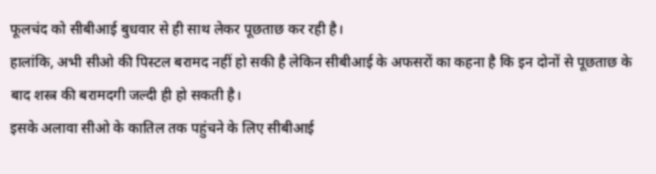फूलचंद को सीबीआई बुधवार से ही साथ लेकर पूछताछ कर रही है।
हालांकि, अभी सीओ की पिस्टल बरामद नहीं हो सकी है लेकिन सीबीआई के अफसरों का कहना है कि इन दोनों से पूछताछ के बाद शस्त्र की बरामदगी जल्दी ही हो सकती है।
इसके अलावा सीओ के कातिल तक पहुंचने के लिए सीबीआई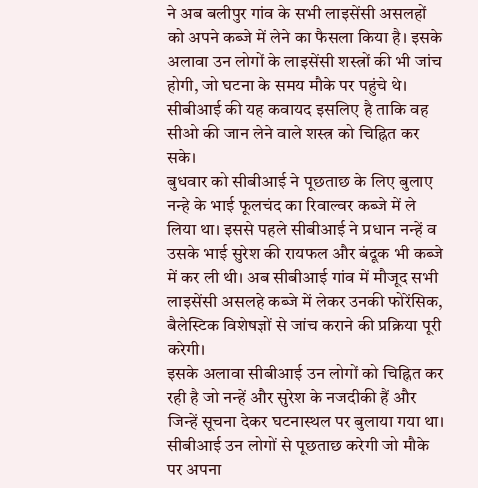ने अब बलीपुर गांव के सभी लाइसेंसी असलहों को अपने कब्जे में लेने का फैसला किया है। इसके अलावा उन लोगों के लाइसेंसी शस्त्रों की भी जांच होगी, जो घटना के समय मौके पर पहुंचे थे। सीबीआई की यह कवायद इसलिए है ताकि वह सीओ की जान लेने वाले शस्त्र को चिह्नित कर सके।
बुधवार को सीबीआई ने पूछताछ के लिए बुलाए नन्हे के भाई फूलचंद का रिवाल्वर कब्जे में ले लिया था। इससे पहले सीबीआई ने प्रधान नन्हें व उसके भाई सुरेश की रायफल और बंदूक भी कब्जे में कर ली थी। अब सीबीआई गांव में मौजूद सभी लाइसेंसी असलहे कब्जे में लेकर उनकी फोरेंसिक, बैलेस्टिक विशेषज्ञों से जांच कराने की प्रक्रिया पूरी करेगी।
इसके अलावा सीबीआई उन लोगों को चिह्नित कर रही है जो नन्हें और सुरेश के नजदीकी हैं और जिन्हें सूचना देकर घटनास्थल पर बुलाया गया था। सीबीआई उन लोगों से पूछताछ करेगी जो मौके पर अपना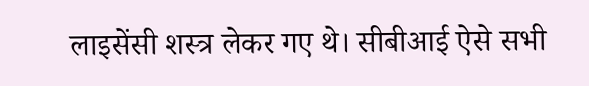लाइसेंसी शस्त्र लेकर गए थे। सीबीआई ऐसे सभी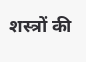शस्त्रों की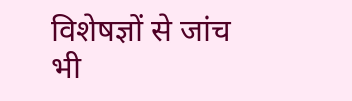विशेषज्ञों से जांच भी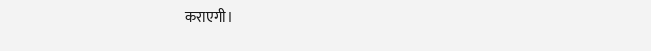कराएगी।